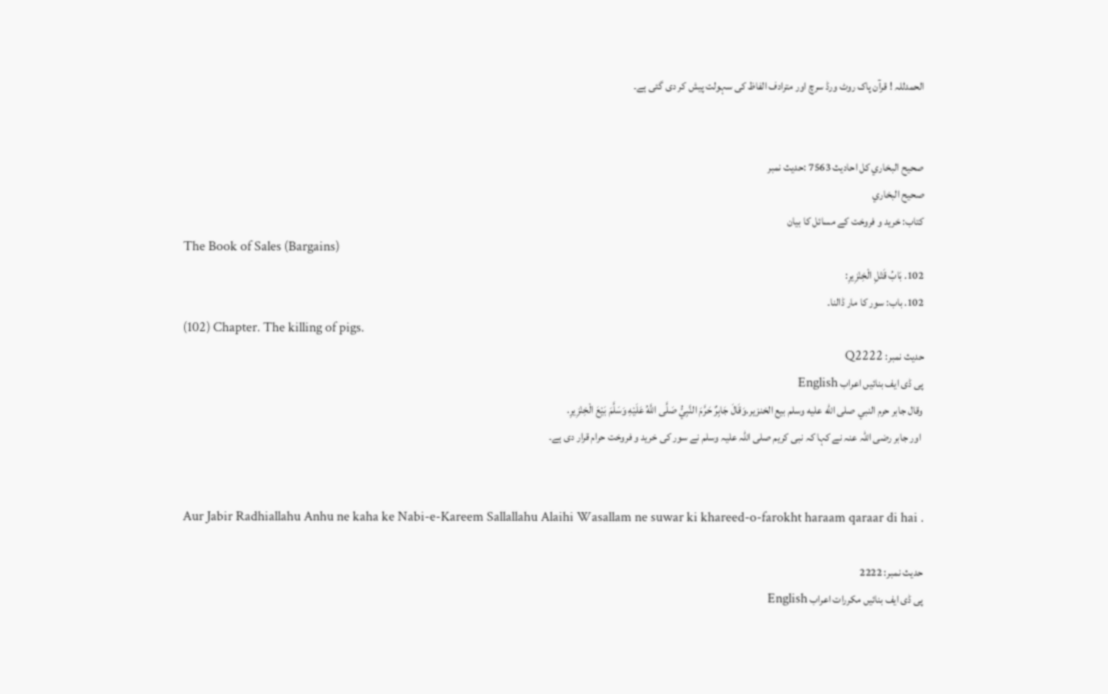الحمدللہ ! قرآن پاک روٹ ورڈ سرچ اور مترادف الفاظ کی سہولت پیش کر دی گئی ہے۔


صحيح البخاري کل احادیث 7563 :حدیث نمبر
صحيح البخاري
کتاب: خرید و فروخت کے مسائل کا بیان
The Book of Sales (Bargains)
102. بَابُ قَتْلِ الْخِنْزِيرِ:
102. باب: سور کا مار ڈالنا۔
(102) Chapter. The killing of pigs.
حدیث نمبر: Q2222
پی ڈی ایف بنائیں اعراب English
وقال جابر حرم النبي صلى الله عليه وسلم بيع الخنزير.وَقَالَ جَابِرٌ حَرَّمَ النَّبِيُّ صَلَّى اللَّهُ عَلَيْهِ وَسَلَّمَ بَيْعَ الْخِنْزِيرِ.
 اور جابر رضی اللہ عنہ نے کہا کہ نبی کریم صلی اللہ علیہ وسلم نے سور کی خرید و فروخت حرام قرار دی ہے۔


Aur Jabir Radhiallahu Anhu ne kaha ke Nabi-e-Kareem Sallallahu Alaihi Wasallam ne suwar ki khareed-o-farokht haraam qaraar di hai .

حدیث نمبر: 2222
پی ڈی ایف بنائیں مکررات اعراب English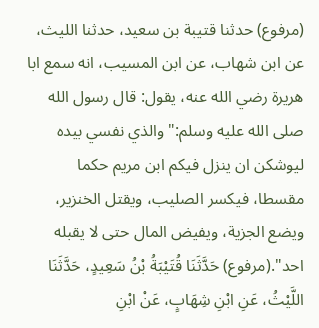(مرفوع) حدثنا قتيبة بن سعيد، حدثنا الليث، عن ابن شهاب، عن ابن المسيب، انه سمع ابا هريرة رضي الله عنه، يقول: قال رسول الله صلى الله عليه وسلم:" والذي نفسي بيده ليوشكن ان ينزل فيكم ابن مريم حكما مقسطا، فيكسر الصليب، ويقتل الخنزير، ويضع الجزية، ويفيض المال حتى لا يقبله احد".(مرفوع) حَدَّثَنَا قُتَيْبَةُ بْنُ سَعِيدٍ، حَدَّثَنَا اللَّيْثُ، عَنِ ابْنِ شِهَابٍ، عَنْ ابْنِ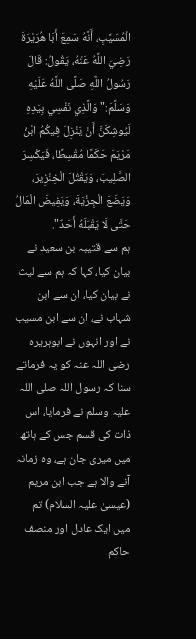الْمُسَيَّبِ، أَنَّهُ سَمِعَ أَبَا هُرَيْرَةَ رَضِيَ اللَّهُ عَنْهُ، يَقُولُ: قَالَ رَسُولُ اللَّهِ صَلَّى اللَّهُ عَلَيْهِ وَسَلَّمَ:" وَالَّذِي نَفْسِي بِيَدِهِ لَيُوشِكَنَّ أَنْ يَنْزِلَ فِيكُمُ ابْنُ مَرْيَمَ حَكَمًا مُقْسِطًا، فَيَكْسِرَ الصَّلِيبَ، وَيَقْتُلَ الْخِنْزِيرَ، وَيَضَعَ الْجِزْيَةَ، وَيَفِيضَ الْمَالُ حَتَّى لَا يَقْبَلَهُ أَحَدٌ".
ہم سے قتیبہ بن سعید نے بیان کیا، کہا کہ ہم سے لیث نے بیان کیا، ان سے ابن شہاب نے، ان سے ابن مسیب نے اور انہوں نے ابوہریرہ رضی اللہ عنہ کو یہ فرماتے سنا کہ رسول اللہ صلی اللہ علیہ وسلم نے فرمایا، اس ذات کی قسم جس کے ہاتھ میں میری جان ہے، وہ زمانہ آنے والا ہے جب ابن مریم (عیسیٰ علیہ السلام) تم میں ایک عادل اور منصف حاکم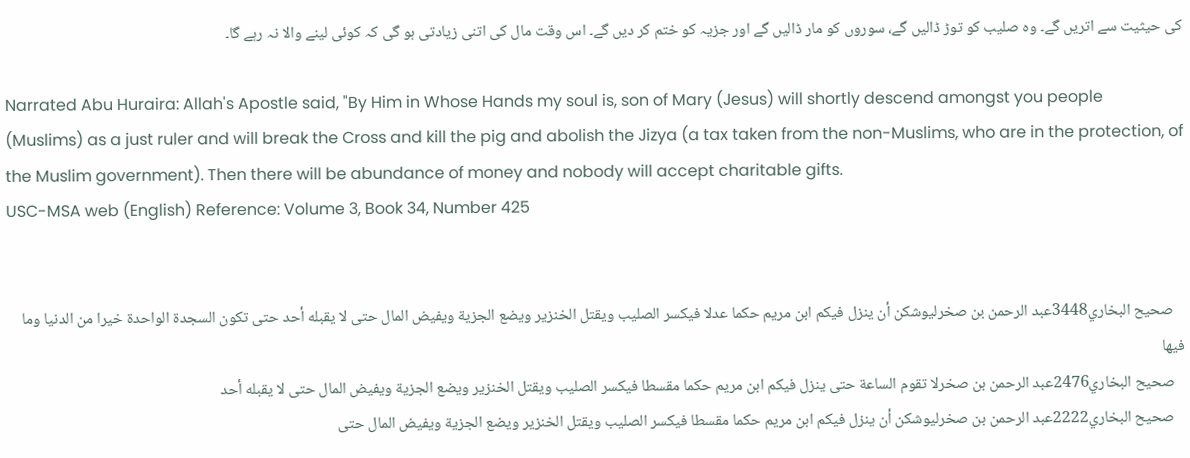کی حیثیت سے اتریں گے۔ وہ صلیب کو توڑ ڈالیں گے، سوروں کو مار ڈالیں گے اور جزیہ کو ختم کر دیں گے۔ اس وقت مال کی اتنی زیادتی ہو گی کہ کوئی لینے والا نہ رہے گا۔

Narrated Abu Huraira: Allah's Apostle said, "By Him in Whose Hands my soul is, son of Mary (Jesus) will shortly descend amongst you people (Muslims) as a just ruler and will break the Cross and kill the pig and abolish the Jizya (a tax taken from the non-Muslims, who are in the protection, of the Muslim government). Then there will be abundance of money and nobody will accept charitable gifts.
USC-MSA web (English) Reference: Volume 3, Book 34, Number 425


   صحيح البخاري3448عبد الرحمن بن صخرليوشكن أن ينزل فيكم ابن مريم حكما عدلا فيكسر الصليب ويقتل الخنزير ويضع الجزية ويفيض المال حتى لا يقبله أحد حتى تكون السجدة الواحدة خيرا من الدنيا وما فيها
   صحيح البخاري2476عبد الرحمن بن صخرلا تقوم الساعة حتى ينزل فيكم ابن مريم حكما مقسطا فيكسر الصليب ويقتل الخنزير ويضع الجزية ويفيض المال حتى لا يقبله أحد
   صحيح البخاري2222عبد الرحمن بن صخرليوشكن أن ينزل فيكم ابن مريم حكما مقسطا فيكسر الصليب ويقتل الخنزير ويضع الجزية ويفيض المال حتى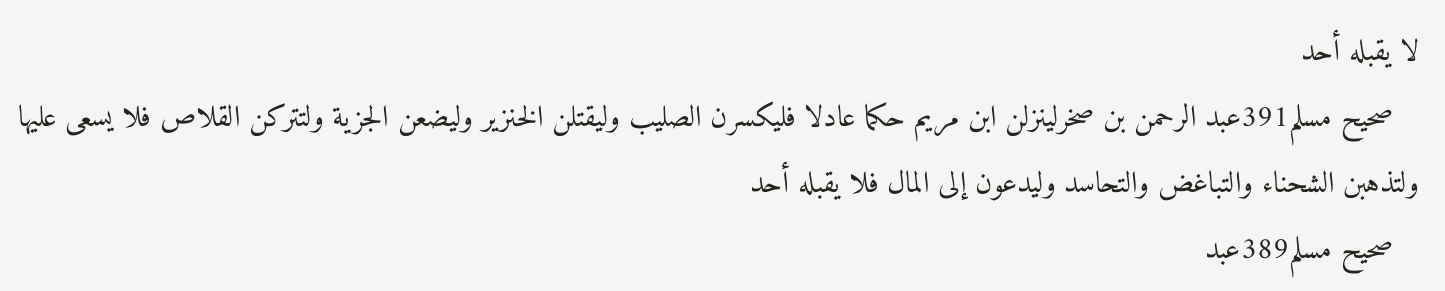لا يقبله أحد
   صحيح مسلم391عبد الرحمن بن صخرلينزلن ابن مريم حكما عادلا فليكسرن الصليب وليقتلن الخنزير وليضعن الجزية ولتتركن القلاص فلا يسعى عليها ولتذهبن الشحناء والتباغض والتحاسد وليدعون إلى المال فلا يقبله أحد
   صحيح مسلم389عبد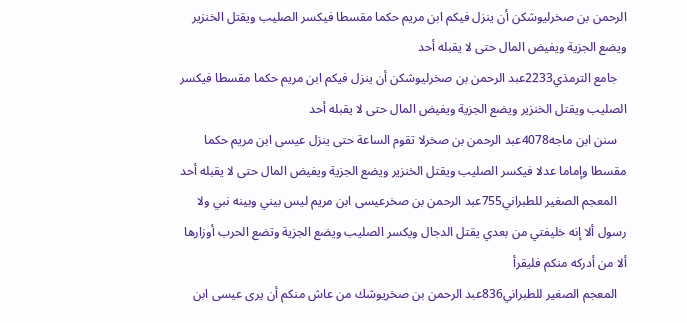الرحمن بن صخرليوشكن أن ينزل فيكم ابن مريم حكما مقسطا فيكسر الصليب ويقتل الخنزير ويضع الجزية ويفيض المال حتى لا يقبله أحد
   جامع الترمذي2233عبد الرحمن بن صخرليوشكن أن ينزل فيكم ابن مريم حكما مقسطا فيكسر الصليب ويقتل الخنزير ويضع الجزية ويفيض المال حتى لا يقبله أحد
   سنن ابن ماجه4078عبد الرحمن بن صخرلا تقوم الساعة حتى ينزل عيسى ابن مريم حكما مقسطا وإماما عدلا فيكسر الصليب ويقتل الخنزير ويضع الجزية ويفيض المال حتى لا يقبله أحد
   المعجم الصغير للطبراني755عبد الرحمن بن صخرعيسى ابن مريم ليس بيني وبينه نبي ولا رسول ألا إنه خليفتي من بعدي يقتل الدجال ويكسر الصليب ويضع الجزية وتضع الحرب أوزارها ألا من أدركه منكم فليقرأ
   المعجم الصغير للطبراني836عبد الرحمن بن صخريوشك من عاش منكم أن يرى عيسى ابن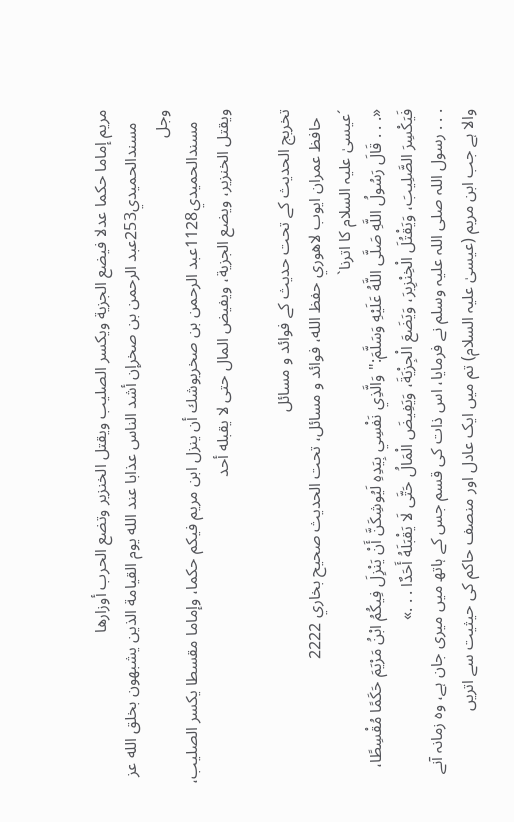مريم إماما حكما عدلا فيضع الجزية ويكسر الصليب ويقتل الخنزير وتضع الحرب أوزارها
   مسندالحميدي253عبد الرحمن بن صخرإن أشد الناس عذابا عند الله يوم القيامة الذين يشبهون بخلق الله عز وجل
   مسندالحميدي1128عبد الرحمن بن صخريوشك أن ينزل ابن مريم فيكم حكما، وإماما مقسطا يكسر الصليب، ويقتل الخنزير، ويضع الجزية، ويفيض المال حتى لا يقبله أحد

تخریج الحدیث کے تحت حدیث کے فوائد و مسائل
  حافظ عمران ايوب لاهوري حفظ الله، فوائد و مسائل، تحت الحديث صحيح بخاري 2222
´عیسیٰ علیہ السلام کا اترنا`
«. . . قَالَ رَسُولُ اللَّهِ صَلَّى اللَّهُ عَلَيْهِ وَسَلَّمَ:" وَالَّذِي نَفْسِي بِيَدِهِ لَيُوشِكَنَّ أَنْ يَنْزِلَ فِيكُمُ ابْنُ مَرْيَمَ حَكَمًا مُقْسِطًا، فَيَكْسِرَ الصَّلِيبَ، وَيَقْتُلَ الْخِنْزِيرَ، وَيَضَعَ الْجِزْيَةَ، وَيَفِيضَ الْمَالُ حَتَّى لَا يَقْبَلَهُ أَحَدٌا . . .»
. . . رسول اللہ صلی اللہ علیہ وسلم نے فرمایا، اس ذات کی قسم جس کے ہاتھ میں میری جان ہے، وہ زمانہ آنے والا ہے جب ابن مریم (عیسیٰ علیہ السلام) تم میں ایک عادل اور منصف حاکم کی حیثیت سے اتریں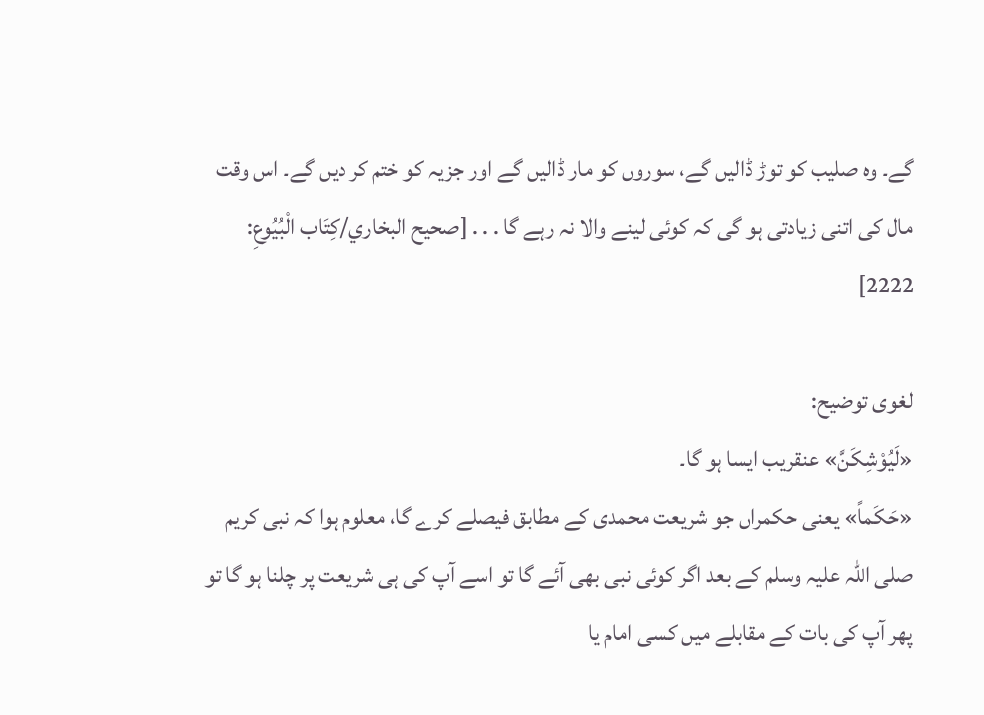گے۔ وہ صلیب کو توڑ ڈالیں گے، سوروں کو مار ڈالیں گے اور جزیہ کو ختم کر دیں گے۔ اس وقت مال کی اتنی زیادتی ہو گی کہ کوئی لینے والا نہ رہے گا . . . [صحيح البخاري/كِتَاب الْبُيُوعِ: 2222]

لغوی توضیح:
«لَيُوْشِكَنَّ» عنقریب ایسا ہو گا۔
«حَكَماً» یعنی حکمراں جو شریعت محمدی کے مطابق فیصلے کرے گا، معلوم ہوا کہ نبی کریم صلی اللہ علیہ وسلم کے بعد اگر کوئی نبی بھی آئے گا تو اسے آپ کی ہی شریعت پر چلنا ہو گا تو پھر آپ کی بات کے مقابلے میں کسی امام یا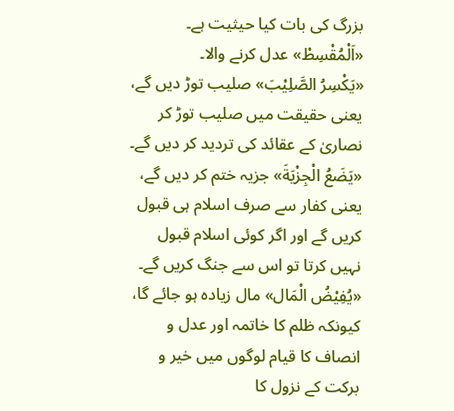بزرگ کی بات کیا حیثیت ہے۔
«اَلْمُقْسِطْ» عدل کرنے والا۔
«يَكْسِرُ الصَّلِيْبَ» صلیب توڑ دیں گے، یعنی حقیقت میں صلیب توڑ کر نصاریٰ کے عقائد کی تردید کر دیں گے۔
«يَضَعُ الْجِزْيَةَ» جزیہ ختم کر دیں گے، یعنی کفار سے صرف اسلام ہی قبول کریں گے اور اگر کوئی اسلام قبول نہیں کرتا تو اس سے جنگ کریں گے۔
«يُفِيْضُ الْمَال» مال زیادہ ہو جائے گا، کیونکہ ظلم کا خاتمہ اور عدل و انصاف کا قیام لوگوں میں خیر و برکت کے نزول کا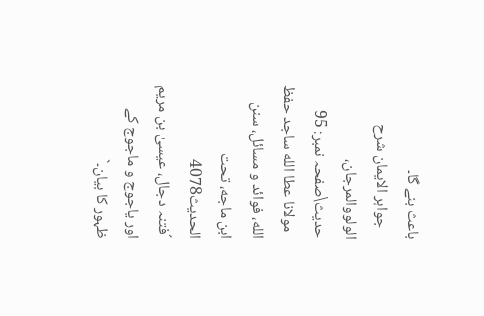باعث بنے گا۔
   جواہر الایمان شرح الولووالمرجان، حدیث\صفحہ نمبر: 95
  مولانا عطا الله ساجد حفظ الله، فوائد و مسائل، سنن ابن ماجه، تحت الحديث4078
´فتنہ دجال، عیسیٰ بن مریم اور یاجوج و ماجوج کے ظہور کا بیان۔`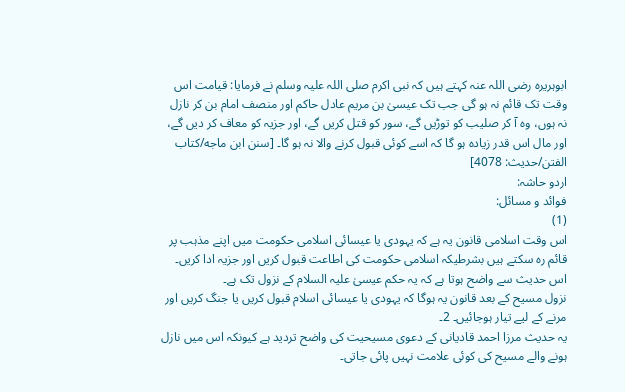ابوہریرہ رضی اللہ عنہ کہتے ہیں کہ نبی اکرم صلی اللہ علیہ وسلم نے فرمایا: قیامت اس وقت تک قائم نہ ہو گی جب تک عیسیٰ بن مریم عادل حاکم اور منصف امام بن کر نازل نہ ہوں، وہ آ کر صلیب کو توڑیں گے، سور کو قتل کریں گے، اور جزیہ کو معاف کر دیں گے، اور مال اس قدر زیادہ ہو گا کہ اسے کوئی قبول کرنے والا نہ ہو گا۔ [سنن ابن ماجه/كتاب الفتن/حدیث: 4078]
اردو حاشہ:
فوائد و مسائل:
(1)
اس وقت اسلامی قانون یہ ہے کہ یہودی یا عیسائی اسلامی حکومت میں اپنے مذہب پر قائم رہ سکتے ہیں بشرطیکہ اسلامی حکومت کی اطاعت قبول کریں اور جزیہ ادا کریں۔
اس حدیث سے واضح ہوتا ہے کہ یہ حکم عیسیٰ علیہ السلام کے نزول تک ہے۔
نزول مسیح کے بعد قانون یہ ہوگا کہ یہودی یا عیسائی اسلام قبول کریں یا جنگ کریں اور مرنے کے لیے تیار ہوجائیں۔ 2۔
یہ حدیث مرزا احمد قادیانی کے دعوی مسیحیت کی واضح تردید ہے کیونکہ اس میں نازل ہونے والے مسیح کی کوئی علامت نہیں پائی جاتی۔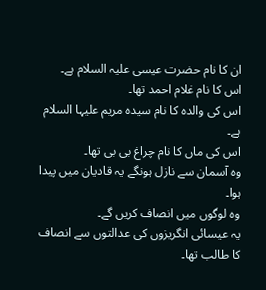ان کا نام حضرت عیسی علیہ السلام ہے۔
اس کا نام غلام احمد تھا۔
اس کی والدہ کا نام سیدہ مریم علیہا السلام ہے۔
اس کی ماں کا نام چراغ بی بی تھا۔
وہ آسمان سے نازل ہونگے یہ قادیان میں پیدا ہوا۔
وہ لوگوں میں انصاف کریں گے۔
یہ عیسائی انگریزوں کی عدالتوں سے انصاف کا طالب تھا۔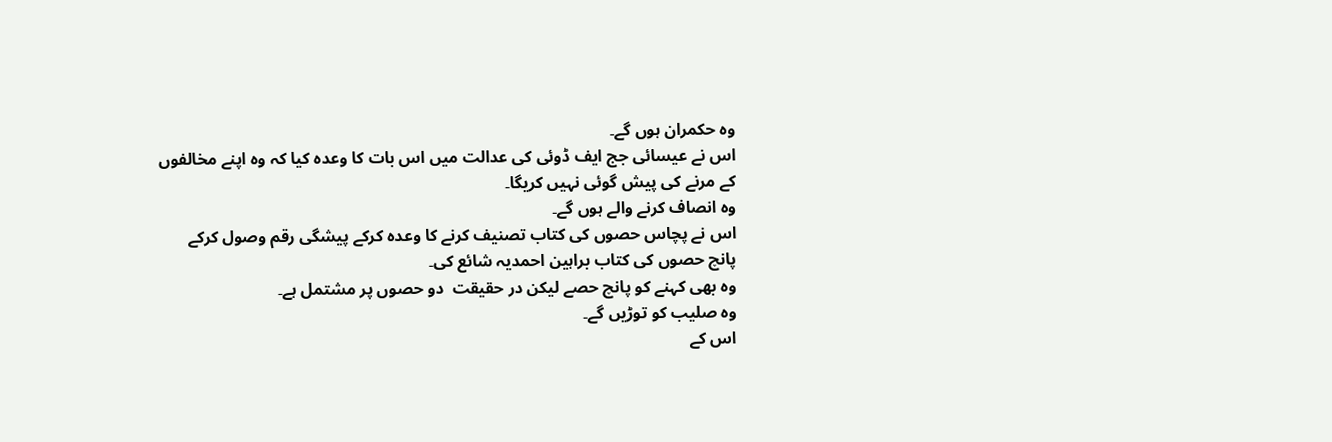وہ حکمران ہوں گے۔
اس نے عیسائی جج ایف ڈوئی کی عدالت میں اس بات کا وعدہ کیا کہ وہ اپنے مخالفوں کے مرنے کی پیش گوئی نہیں کریگا۔
وہ انصاف کرنے والے ہوں گے۔
اس نے پچاس حصوں کی کتاب تصنیف کرنے کا وعدہ کرکے پیشگی رقم وصول کرکے پانچ حصوں کی کتاب براہین احمدیہ شائع کی۔
وہ بھی کہنے کو پانچ حصے لیکن در حقیقت  دو حصوں پر مشتمل ہے۔
وہ صلیب کو توڑیں گے۔
اس کے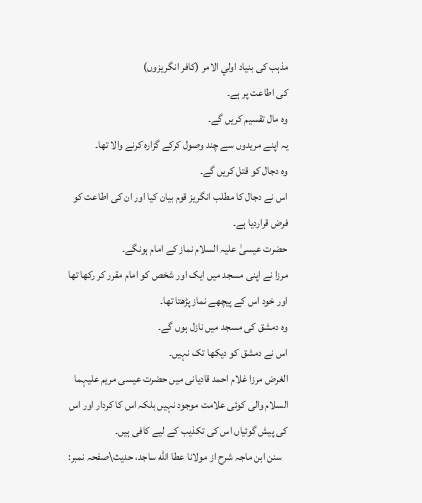مذہب کی بنیاد اولي الامر (کافر انگریزوں)
کی اطاعت پر ہے۔
وہ مال تقسیم کریں گے۔
یہ اپنے مریدوں سے چند وصول کرکے گزارہ کرنے والا تھا۔
وہ دجال کو قتل کریں گے۔
اس نے دجال کا مطلب انگریز قوم بیان کیا اور ان کی اطاعت کو فرض قراردیا ہے۔
حضرت عیسیٰ علیہ السلام نماز کے امام ہونگے۔
مرزا نے اپنی مسجد میں ایک اور شخص کو امام مقرر کر رکھا تھا اور خود اس کے پیچھے نماز پڑھتا تھا۔
وہ دمشق کی مسجد میں نازل ہوں گے۔
اس نے دمشق کو دیکھا تک نہیں۔
الغرض مرزا غلام احمد قادیانی میں حضرت عیسی مریم علیہما السلام والی کوئی علامت موجود نہیں بلکہ اس کا کردار اور اس کی پیش گوئیاں اس کی تکذیب کے لیے کافی ہیں۔
   سنن ابن ماجہ شرح از مولانا عطا الله ساجد، حدیث\صفحہ نمبر: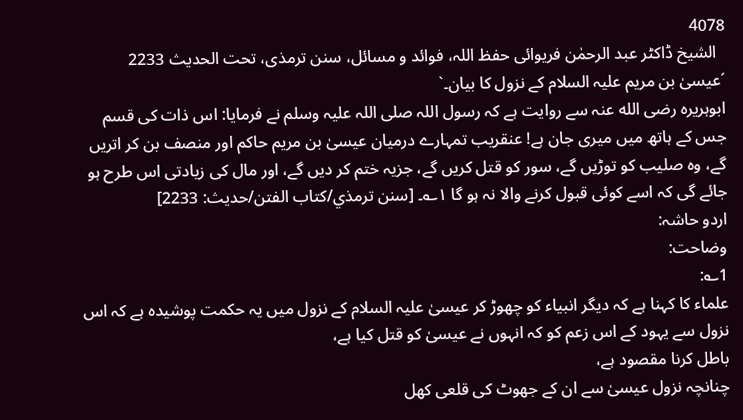4078
  الشیخ ڈاکٹر عبد الرحمٰن فریوائی حفظ اللہ، فوائد و مسائل، سنن ترمذی، تحت الحديث 2233
´عیسیٰ بن مریم علیہ السلام کے نزول کا بیان۔`
ابوہریرہ رضی الله عنہ سے روایت ہے کہ رسول اللہ صلی اللہ علیہ وسلم نے فرمایا: اس ذات کی قسم جس کے ہاتھ میں میری جان ہے! عنقریب تمہارے درمیان عیسیٰ بن مریم حاکم اور منصف بن کر اتریں گے، وہ صلیب کو توڑیں گے، سور کو قتل کریں گے، جزیہ ختم کر دیں گے، اور مال کی زیادتی اس طرح ہو جائے گی کہ اسے کوئی قبول کرنے والا نہ ہو گا ۱؎۔ [سنن ترمذي/كتاب الفتن/حدیث: 2233]
اردو حاشہ:
وضاحت:
1؎:
علماء کا کہنا ہے کہ دیگر انبیاء کو چھوڑ کر عیسیٰ علیہ السلام کے نزول میں یہ حکمت پوشیدہ ہے کہ اس نزول سے یہود کے اس زعم کو کہ انہوں نے عیسیٰ کو قتل کیا ہے،
باطل کرنا مقصود ہے،
چنانچہ نزول عیسیٰ سے ان کے جھوٹ کی قلعی کھل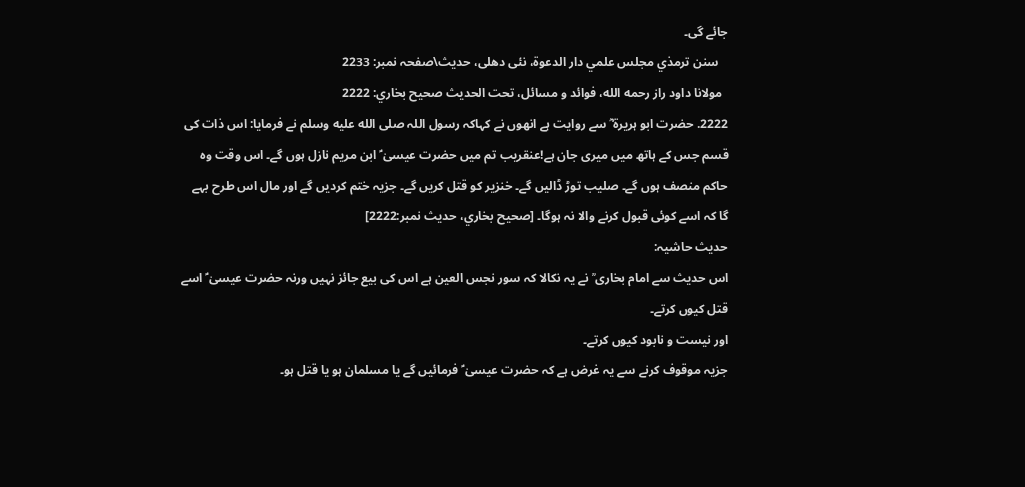جائے گی۔
   سنن ترمذي مجلس علمي دار الدعوة، نئى دهلى، حدیث\صفحہ نمبر: 2233
  مولانا داود راز رحمه الله، فوائد و مسائل، تحت الحديث صحيح بخاري: 2222
2222. حضرت ابو ہریرۃ ؓ سے روایت ہے انھوں نے کہاکہ رسول اللہ صلى الله عليه وسلم نے فرمایا: اس ذات کی قسم جس کے ہاتھ میں میری جان ہے!عنقریب تم میں حضرت عیسیٰ ؑ ابن مریم نازل ہوں گے۔ اس وقت وہ حاکم منصف ہوں گے۔ صلیب توڑ ڈالیں گے۔ خنزیر کو قتل کریں گے۔ جزیہ ختم کردیں گے اور مال اس طرح بہے گا کہ اسے کوئی قبول کرنے والا نہ ہوگا۔ [صحيح بخاري، حديث نمبر:2222]
حدیث حاشیہ:
اس حدیث سے امام بخاری ؒ نے یہ نکالا کہ سور نجس العین ہے اس کی بیع جائز نہیں ورنہ حضرت عیسیٰ ؑ اسے قتل کیوں کرتے۔
اور نیست و نابود کیوں کرتے۔
جزیہ موقوف کرنے سے یہ غرض ہے کہ حضرت عیسیٰ ؑ فرمائیں گے یا مسلمان ہو یا قتل ہو۔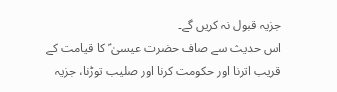جزیہ قبول نہ کریں گے۔
اس حدیث سے صاف حضرت عیسیٰ ؑ کا قیامت کے قریب اترنا اور حکومت کرنا اور صلیب توڑنا، جزیہ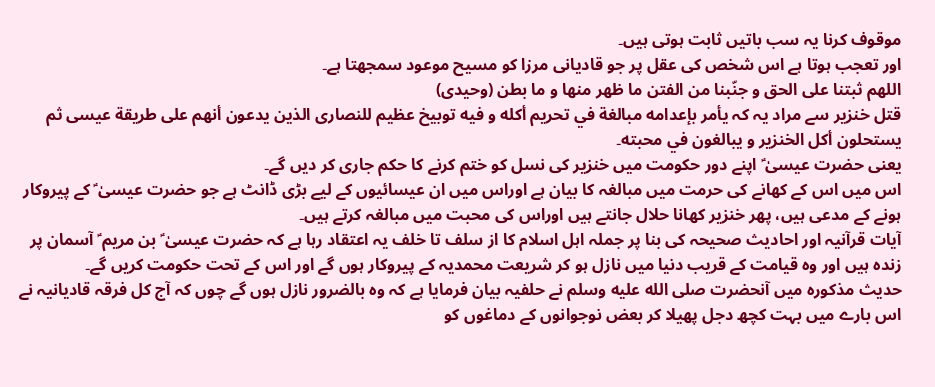موقوف کرنا یہ سب باتیں ثابت ہوتی ہیں۔
اور تعجب ہوتا ہے اس شخص کی عقل پر جو قادیانی مرزا کو مسیح موعود سمجھتا ہے۔
اللهم ثبتنا علی الحق و جنّبنا من الفتن ما ظهر منها و ما بطن (وحیدی)
قتل خنزیر سے مراد یہ کہ یأمر بإعدامه مبالغة في تحریم أکله و فیه توبیخ عظیم للنصاری الذین یدعون أنهم علی طریقة عیسی ثم یستحلون أکل الخنزیر و یبالغون في محبته۔
یعنی حضرت عیسیٰ ؑ اپنے دور حکومت میں خنزیر کی نسل کو ختم کرنے کا حکم جاری کر دیں گے۔
اس میں اس کے کھانے کی حرمت میں مبالغہ کا بیان ہے اوراس میں ان عیسائیوں کے لیے بڑی ڈانٹ ہے جو حضرت عیسیٰ ؑ کے پیروکار ہونے کے مدعی ہیں، پھر خنزیر کھانا حلال جانتے ہیں اوراس کی محبت میں مبالغہ کرتے ہیں۔
آیات قرآنیہ اور احادیث صحیحہ کی بنا پر جملہ اہل اسلام کا از سلف تا خلف یہ اعتقاد رہا ہے کہ حضرت عیسیٰ ؑ بن مریم ؑ آسمان پر زندہ ہیں اور وہ قیامت کے قریب دنیا میں نازل ہو کر شریعت محمدیہ کے پیروکار ہوں گے اور اس کے تحت حکومت کریں گے۔
حدیث مذکورہ میں آنحضرت صلى الله عليه وسلم نے حلفیہ بیان فرمایا ہے کہ وہ بالضرور نازل ہوں گے چوں کہ آج کل فرقہ قادیانیہ نے اس بارے میں بہت کچھ دجل پھیلا کر بعض نوجوانوں کے دماغوں کو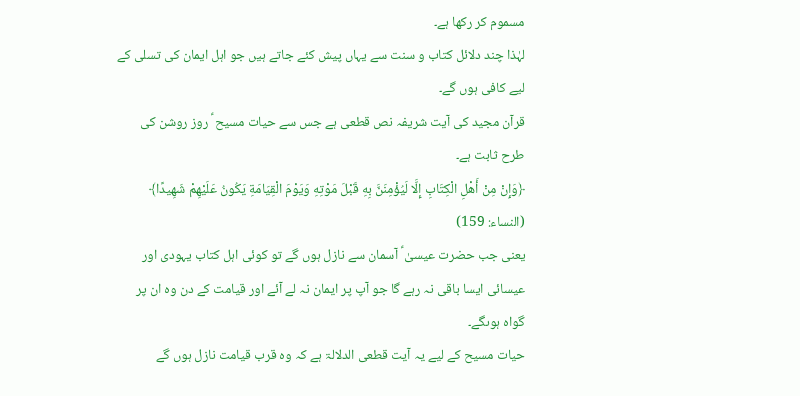مسموم کر رکھا ہے۔
لہٰذا چند دلائل کتاب و سنت سے یہاں پیش کئے جاتے ہیں جو اہل ایمان کی تسلی کے لیے کافی ہوں گے۔
قرآن مجید کی آیت شریفہ نص قطعی ہے جس سے حیات مسیح ؑ روز روشن کی طرح ثابت ہے۔
﴿وَإِنْ مِنْ أَهْلِ الْكِتَابِ إِلَّا لَيُؤْمِنَنَّ بِهِ قَبْلَ مَوْتِهِ وَيَوْمَ الْقِيَامَةِ يَكُونُ عَلَيْهِمْ شَهِيدًا﴾ (النساء: 159)
یعنی جب حضرت عیسیٰ ؑ آسمان سے نازل ہوں گے تو کوئی اہل کتاب یہودی اور عیسائی ایسا باقی نہ رہے گا جو آپ پر ایمان نہ لے آئے اور قیامت کے دن وہ ان پر گواہ ہوںگے۔
حیات مسیح کے لیے یہ آیت قطعی الدلالۃ ہے کہ وہ قرب قیامت نازل ہوں گے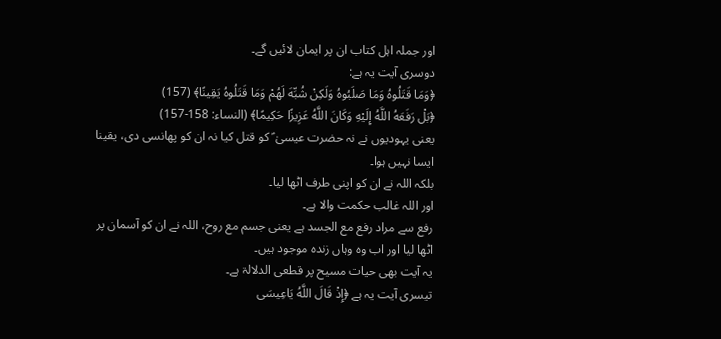اور جملہ اہل کتاب ان پر ایمان لائیں گے۔
دوسری آیت یہ ہے:
﴿وَمَا قَتَلُوهُ وَمَا صَلَبُوهُ وَلَكِنْ شُبِّهَ لَهُمْ وَمَا قَتَلُوهُ يَقِينًا﴾ (157)
﴿بَلْ رَفَعَهُ اللَّهُ إِلَيْهِ وَكَانَ اللَّهُ عَزِيزًا حَكِيمًا﴾ (النساء: 158-157)
یعنی یہودیوں نے نہ حضرت عیسیٰ ؑ کو قتل کیا نہ ان کو پھانسی دی، یقینا ایسا نہیں ہوا۔
بلکہ اللہ نے ان کو اپنی طرف اٹھا لیا۔
اور اللہ غالب حکمت والا ہے۔
رفع سے مراد رفع مع الجسد ہے یعنی جسم مع روح، اللہ نے ان کو آسمان پر اٹھا لیا اور اب وہ وہاں زندہ موجود ہیں۔
یہ آیت بھی حیات مسیح پر قطعی الدلالۃ ہے۔
تیسری آیت یہ ہے ﴿إِذْ قَالَ اللَّهُ يَاعِيسَى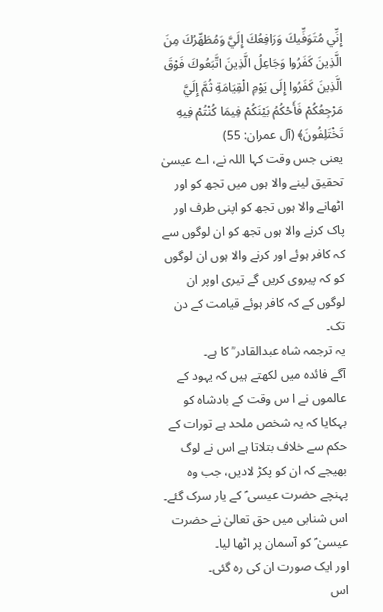إِنِّي مُتَوَفِّيكَ وَرَافِعُكَ إِلَيَّ وَمُطَهِّرُكَ مِنَ الَّذِينَ كَفَرُوا وَجَاعِلُ الَّذِينَ اتَّبَعُوكَ فَوْقَ الَّذِينَ كَفَرُوا إِلَى يَوْمِ الْقِيَامَةِ ثُمَّ إِلَيَّ مَرْجِعُكُمْ فَأَحْكُمُ بَيْنَكُمْ فِيمَا كُنْتُمْ فِيهِ تَخْتَلِفُونَ﴾ (آل عمران: 55)
یعنی جس وقت کہا اللہ نے، اے عیسیٰ تحقیق لینے والا ہوں میں تجھ کو اور اٹھانے والا ہوں تجھ کو اپنی طرف اور پاک کرنے والا ہوں تجھ کو ان لوگوں سے کہ کافر ہوئے اور کرنے والا ہوں ان لوگوں کو کہ پیروی کریں گے تیری اوپر ان لوگوں کے کہ کافر ہوئے قیامت کے دن تک۔
یہ ترجمہ شاہ عبدالقادر ؒ کا ہے۔
آگے فائدہ میں لکھتے ہیں کہ یہود کے عالموں نے ا س وقت کے بادشاہ کو بہکایا کہ یہ شخص ملحد ہے تورات کے حکم سے خلاف بتلاتا ہے اس نے لوگ بھیجے کہ ان کو پکڑ لادیں، جب وہ پہنچے حضرت عیسی ؑ کے یار سرک گئے۔
اس شنابی میں حق تعالیٰ نے حضرت عیسیٰ ؑ کو آسمان پر اٹھا لیا۔
اور ایک صورت ان کی رہ گئی۔
اس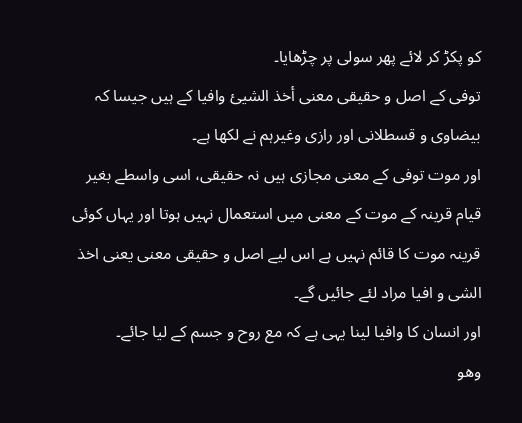کو پکڑ کر لائے پھر سولی پر چڑھایا۔
توفی کے اصل و حقیقی معنی أخذ الشيئ وافیا کے ہیں جیسا کہ بیضاوی و قسطلانی اور رازی وغیرہم نے لکھا ہے۔
اور موت توفی کے معنی مجازی ہیں نہ حقیقی، اسی واسطے بغیر قیام قرینہ کے موت کے معنی میں استعمال نہیں ہوتا اور یہاں کوئی قرینہ موت کا قائم نہیں ہے اس لیے اصل و حقیقی معنی یعنی اخذ الشی و افیا مراد لئے جائیں گے۔
اور انسان کا وافیا لینا یہی ہے کہ مع روح و جسم کے لیا جائے۔
وهو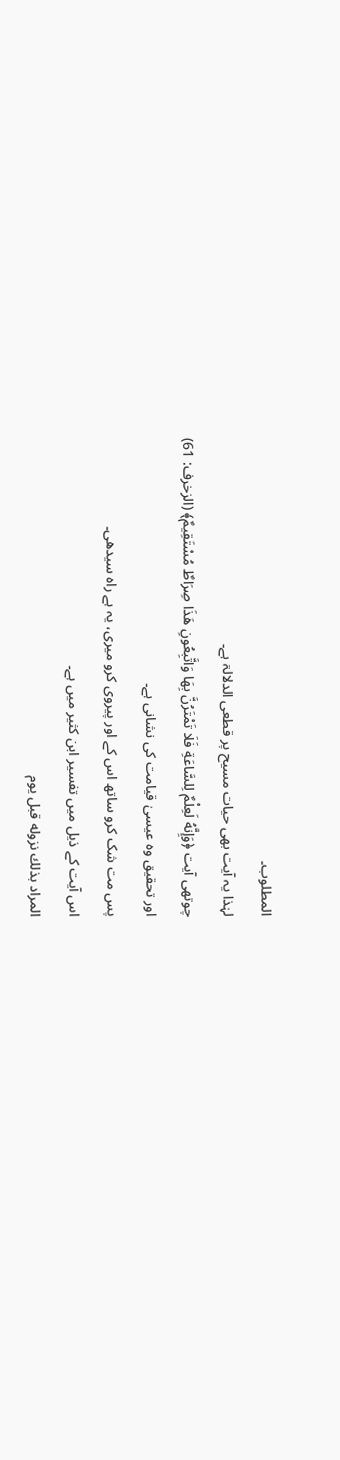المطلوب۔
لہٰذا یہ آیت بھی حیات مسیح پر قطعی الدلالۃ ہے۔
چوتھی آیت ﴿وَإِنَّهُ لَعِلْمٌ لِلسَّاعَةِ فَلَا تَمْتَرُنَّ بِهَا وَاتَّبِعُونِ هَذَا صِرَاطٌ مُسْتَقِيمٌ﴾ (الزخرف: 61)
اور تحقیق وہ عیسیٰ قیامت کی نشانی ہے۔
پس مت شک کرو ساتھ اس کے اور پیروی کرو میری، یہ ہے راہ سیدھی۔
اس آیت کے ذیل میں تفسیر ابن کثیر میں ہے۔
المراد بذلك نزوله قبل یوم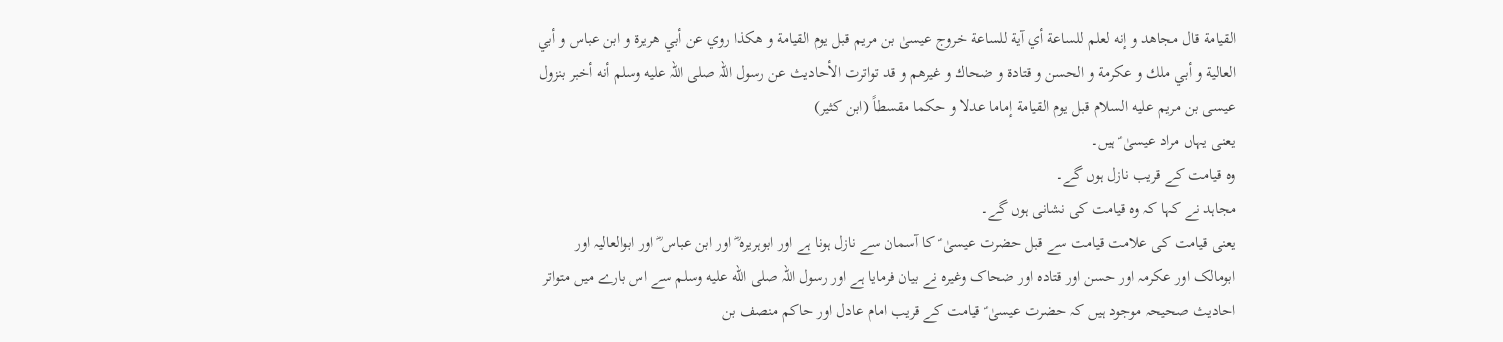القیامة قال مجاهد و إنه لعلم للساعة أي آیة للساعة خروج عیسیٰ بن مریم قبل یوم القیامة و هکذا روي عن أبي هریرة و ابن عباس و أبي العالیة و أبي ملك و عکرمة و الحسن و قتادة و ضحاك و غیرهم و قد تواترت الأحادیث عن رسول اللہ صلی اللہ علیه وسلم أنه أخبر بنزول عیسی بن مریم علیه السلام قبل یوم القیامة إماما عدلا و حکما مقسطاً (ابن کثیر)
یعنی یہاں مراد عیسیٰ ؑ ہیں۔
وہ قیامت کے قریب نازل ہوں گے۔
مجاہد نے کہا کہ وہ قیامت کی نشانی ہوں گے۔
یعنی قیامت کی علامت قیامت سے قبل حضرت عیسیٰ ؑ کا آسمان سے نازل ہونا ہے اور ابوہریرہ ؓ اور ابن عباس ؓ اور ابوالعالیہ اور ابومالک اور عکرمہ اور حسن اور قتادہ اور ضحاک وغیرہ نے بیان فرمایا ہے اور رسول اللہ صلى الله عليه وسلم سے اس بارے میں متواتر احادیث صحیحہ موجود ہیں کہ حضرت عیسیٰ ؑ قیامت کے قریب امام عادل اور حاکم منصف بن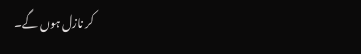کر نازل ہوں گے۔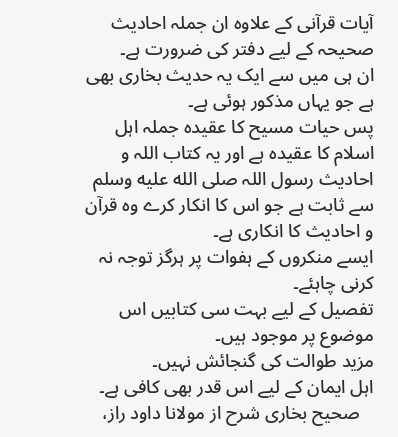آیات قرآنی کے علاوہ ان جملہ احادیث صحیحہ کے لیے دفتر کی ضرورت ہے۔
ان ہی میں سے ایک یہ حدیث بخاری بھی ہے جو یہاں مذکور ہوئی ہے۔
پس حیات مسیح کا عقیدہ جملہ اہل اسلام کا عقیدہ ہے اور یہ کتاب اللہ و احادیث رسول اللہ صلى الله عليه وسلم سے ثابت ہے جو اس کا انکار کرے وہ قرآن و احادیث کا انکاری ہے۔
ایسے منکروں کے ہفوات پر ہرگز توجہ نہ کرنی چاہئے۔
تفصیل کے لیے بہت سی کتابیں اس موضوع پر موجود ہیں۔
مزید طوالت کی گنجائش نہیں۔
اہل ایمان کے لیے اس قدر بھی کافی ہے۔
   صحیح بخاری شرح از مولانا داود راز،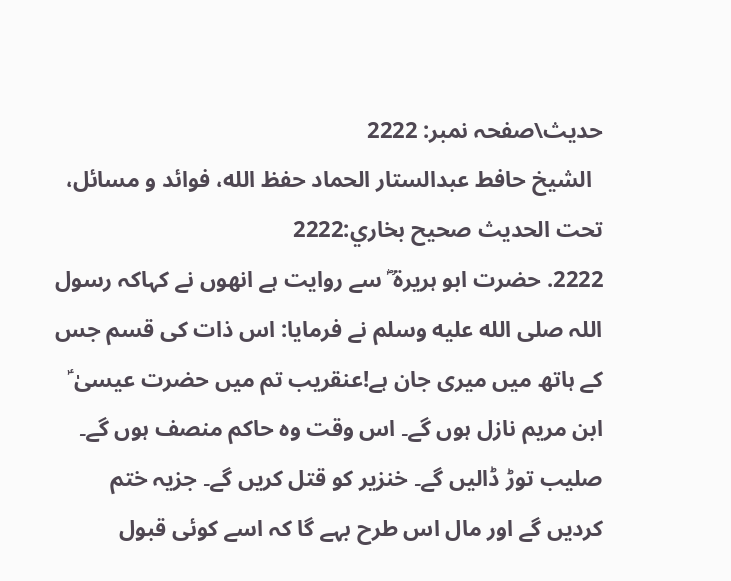حدیث\صفحہ نمبر: 2222
  الشيخ حافط عبدالستار الحماد حفظ الله، فوائد و مسائل، تحت الحديث صحيح بخاري:2222
2222. حضرت ابو ہریرۃ ؓ سے روایت ہے انھوں نے کہاکہ رسول اللہ صلى الله عليه وسلم نے فرمایا: اس ذات کی قسم جس کے ہاتھ میں میری جان ہے!عنقریب تم میں حضرت عیسیٰ ؑ ابن مریم نازل ہوں گے۔ اس وقت وہ حاکم منصف ہوں گے۔ صلیب توڑ ڈالیں گے۔ خنزیر کو قتل کریں گے۔ جزیہ ختم کردیں گے اور مال اس طرح بہے گا کہ اسے کوئی قبول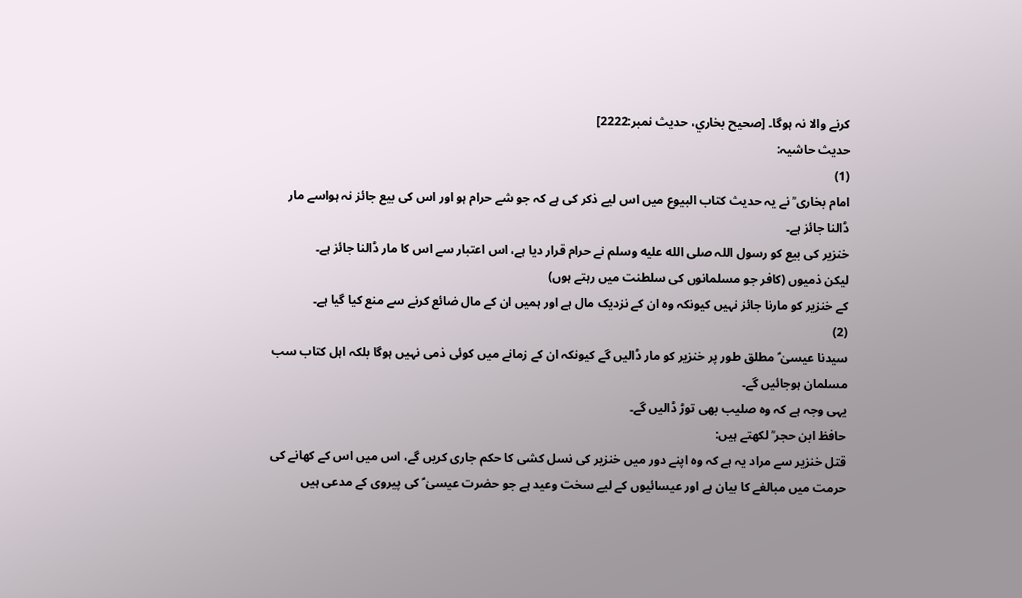کرنے والا نہ ہوگا۔ [صحيح بخاري، حديث نمبر:2222]
حدیث حاشیہ:
(1)
امام بخاری ؒ نے یہ حدیث کتاب البیوع میں اس لیے ذکر کی ہے کہ جو شے حرام ہو اور اس کی بیع جائز نہ ہواسے مار ڈالنا جائز ہے۔
خنزیر کی بیع کو رسول اللہ صلى الله عليه وسلم نے حرام قرار دیا ہے، اس اعتبار سے اس کا مار ڈالنا جائز ہے۔
لیکن ذمیوں (کافر جو مسلمانوں کی سلطنت میں رہتے ہوں)
کے خنزیر کو مارنا جائز نہیں کیونکہ وہ ان کے نزدیک مال ہے اور ہمیں ان کے مال ضائع کرنے سے منع کیا گیا ہے۔
(2)
سیدنا عیسیٰ ؑ مطلق طور پر خنزیر کو مار ڈالیں گے کیونکہ ان کے زمانے میں کوئی ذمی نہیں ہوگا بلکہ اہل کتاب سب مسلمان ہوجائیں گے۔
یہی وجہ ہے کہ وہ صلیب بھی توڑ ڈالیں گے۔
حافظ ابن حجر ؒ لکھتے ہیں:
قتل خنزیر سے مراد یہ ہے کہ وہ اپنے دور میں خنزیر کی نسل کشی کا حکم جاری کریں گے، اس میں اس کے کھانے کی حرمت میں مبالغے کا بیان ہے اور عیسائیوں کے لیے سخت وعید ہے جو حضرت عیسیٰ ؑ کی پیروی کے مدعی ہیں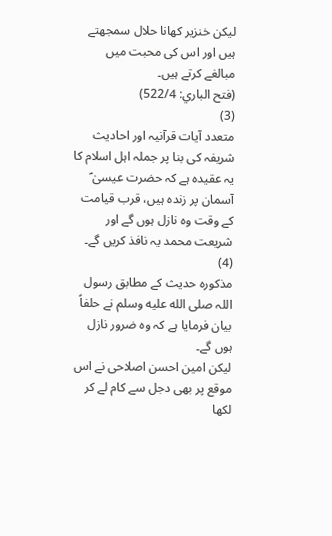لیکن خنزیر کھانا حلال سمجھتے ہیں اور اس کی محبت میں مبالغے کرتے ہیں۔
(فتح الباري: 522/4)
(3)
متعدد آیات قرآنیہ اور احادیث شریفہ کی بنا پر جملہ اہل اسلام کا یہ عقیدہ ہے کہ حضرت عیسیٰ ؑ آسمان پر زندہ ہیں، قرب قیامت کے وقت وہ نازل ہوں گے اور شریعت محمد یہ نافذ کریں گے۔
(4)
مذکورہ حدیث کے مطابق رسول اللہ صلى الله عليه وسلم نے حلفاً بیان فرمایا ہے کہ وہ ضرور نازل ہوں گے۔
لیکن امین احسن اصلاحی نے اس موقع پر بھی دجل سے کام لے کر لکھا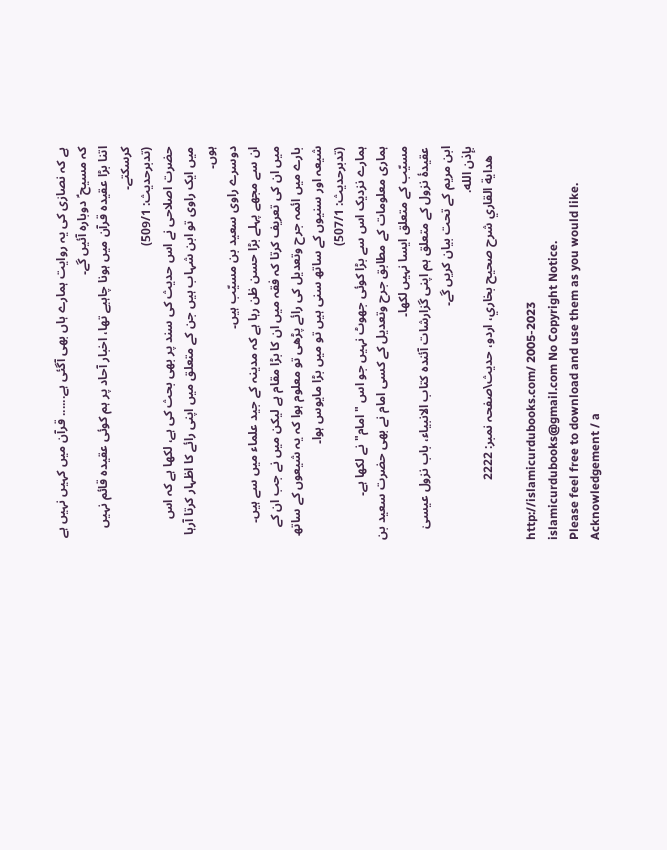ہے کہ نصارٰی کی یہ روایت ہمارے ہاں بھی آگئی ہے...... قرآن میں کہیں نہیں ہے کہ مسیح ؑ دوبارہ آئیں گے۔
اتنا بڑا عقیدہ قرآن میں ہونا چاہیے تھا، اخبار آحاد پر ہم کوئی عقیدہ قائم نہیں کرسکتے۔
(تدبرحدیث: 509/1)
حضرت اصلاحی نے اس حدیث کی سند پر بھی بحث کی ہے، لکھا ہے کہ اس میں ایک راوی تو ابن شہاب ہیں جن کے متعلق میں اپنی رائے کا اظہار کرتا آرہا ہوں۔
دوسرے راوی سعید بن مسیّب ہیں۔
ان سے مجھے پہلے بڑا حسن ظن رہا ہے کہ مدینہ کے جید علماء میں سے ہیں۔
میں ان کی تعریف کرتا کہ فقہ میں ان کا بڑا مقام ہے لیکن میں نے جب ان کے بارے میں ائمہ جرح وتعدیل کی رائے پڑھی تو معلوم ہوا کہ یہ شیعوں کے ساتھ شیعہ اور سنیوں کے ساتھ سنی ہیں تو میں بڑا مایوس ہوا۔
(تدبرحدیث: 507/1)
ہمارے نزدیک اس سے بڑا کوئی جھوٹ نہیں جو اس "امام" نے لکھا ہے۔
ہماری معلومات کے مطابق جرح وتعدیل کے کسی امام نے بھی حضرت سعید بن مسیّب کے متعلق ایسا نہیں لکھا۔
عقیدۂ نزول کے متعلق ہم اپنی گزارشات آئندہ کتاب الانبیاء، باب نزول عیسیٰ ابن مریم کے تحت بیان کریں گے۔
بإذن الله.
   هداية القاري شرح صحيح بخاري، اردو، حدیث\صفحہ نمبر: 2222

http://islamicurdubooks.com/ 2005-2023 islamicurdubooks@gmail.com No Copyright Notice.
Please feel free to download and use them as you would like.
Acknowledgement / a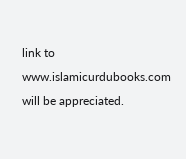link to www.islamicurdubooks.com will be appreciated.